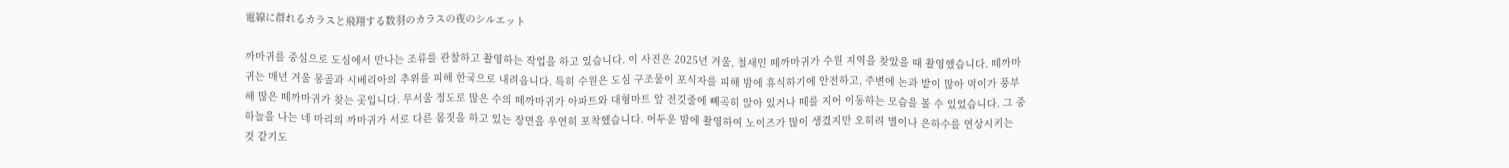電線に群れるカラスと飛翔する数羽のカラスの夜のシルエット

까마귀를 중심으로 도심에서 만나는 조류를 관찰하고 촬영하는 작업을 하고 있습니다. 이 사진은 2025년 겨울, 철새인 떼까마귀가 수원 지역을 찾았을 때 촬영했습니다. 떼까마귀는 매년 겨울 몽골과 시베리아의 추위를 피해 한국으로 내려옵니다. 특히 수원은 도심 구조물이 포식자를 피해 밤에 휴식하기에 안전하고, 주변에 논과 밭이 많아 먹이가 풍부해 많은 떼까마귀가 찾는 곳입니다. 무서울 정도로 많은 수의 떼까마귀가 아파트와 대형마트 앞 전깃줄에 빼곡히 앉아 있거나 떼를 지어 이동하는 모습을 볼 수 있었습니다. 그 중 하늘을 나는 네 마리의 까마귀가 서로 다른 몸짓을 하고 있는 장면을 우연히 포착했습니다. 어두운 밤에 촬영하여 노이즈가 많이 생겼지만 오히려 별이나 은하수를 연상시키는 것 같기도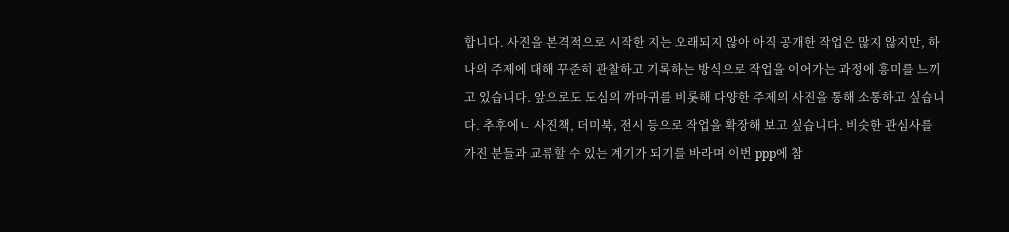합니다. 사진을 본격적으로 시작한 지는 오래되지 않아 아직 공개한 작업은 많지 않지만, 하나의 주제에 대해 꾸준히 관찰하고 기록하는 방식으로 작업을 이어가는 과정에 흥미를 느끼고 있습니다. 앞으로도 도심의 까마귀를 비롯해 다양한 주제의 사진을 통해 소통하고 싶습니다. 추후에ㄴ 사진책, 더미북, 전시 등으로 작업을 확장해 보고 싶습니다. 비슷한 관심사를 가진 분들과 교류할 수 있는 계기가 되기를 바라며 이번 ppp에 참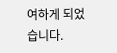여하게 되었습니다.